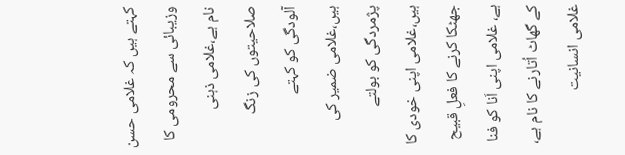کہتے ہیں کہ غلامی حسن وزیبائی سے محرومی کا نام ہے،غلامی ذہنی صلاحیتوں کی زنگ آلودگی کو کہتے ہیں،غلامی ضمیر کی پژمردگی کو بولتے ہیں،غلامی اپنی خودی کا جھٹکا کرنے کا فعلِ قبیح ہے، غلامی اپنی اَنا کو فنا کے گھاٹ اُتارنے کا نام ہے، غلامی انسانیت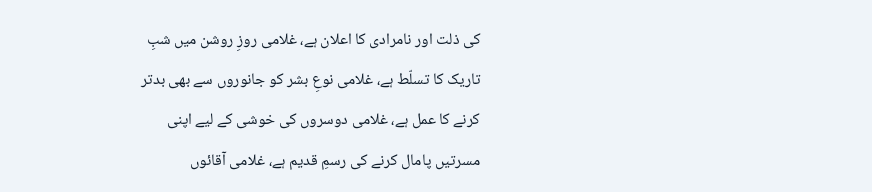کی ذلت اور نامرادی کا اعلان ہے، غلامی روزِ روشن میں شبِ تاریک کا تسلّط ہے، غلامی نوعِ بشر کو جانوروں سے بھی بدتر کرنے کا عمل ہے، غلامی دوسروں کی خوشی کے لیے اپنی مسرتیں پامال کرنے کی رسمِ قدیم ہے، غلامی آقائوں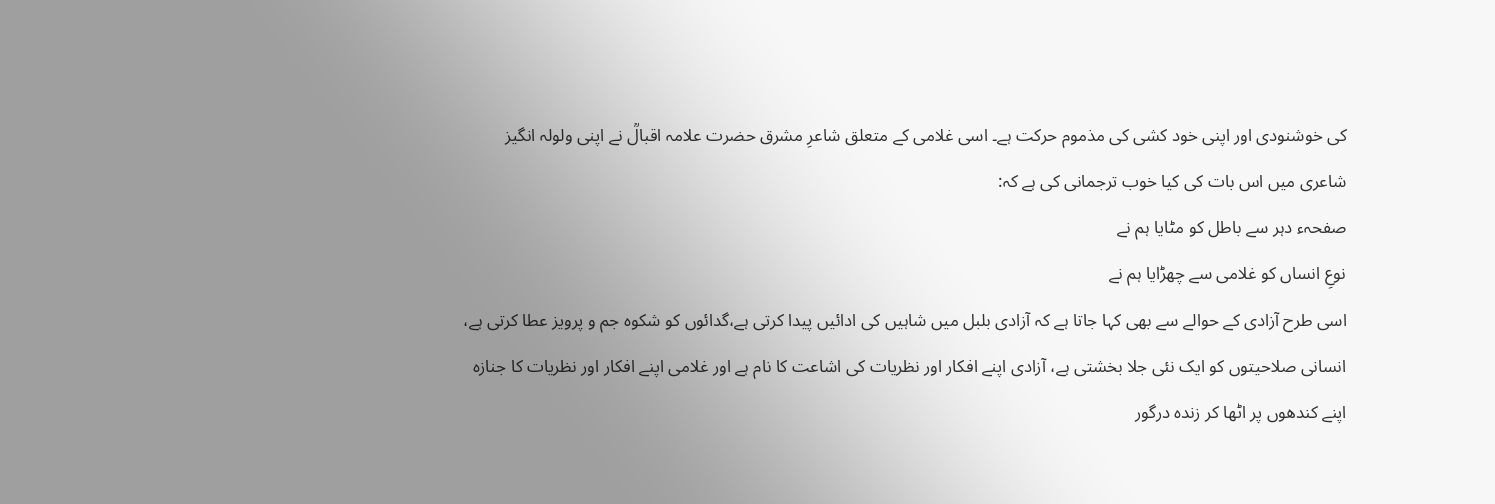کی خوشنودی اور اپنی خود کشی کی مذموم حرکت ہے۔ اسی غلامی کے متعلق شاعرِ مشرق حضرت علامہ اقبالؒ نے اپنی ولولہ انگیز شاعری میں اس بات کی کیا خوب ترجمانی کی ہے کہ:
صفحہء دہر سے باطل کو مٹایا ہم نے
نوعِ انساں کو غلامی سے چھڑایا ہم نے
اسی طرح آزادی کے حوالے سے بھی کہا جاتا ہے کہ آزادی بلبل میں شاہیں کی ادائیں پیدا کرتی ہے،گدائوں کو شکوہ جم و پرویز عطا کرتی ہے، انسانی صلاحیتوں کو ایک نئی جلا بخشتی ہے، آزادی اپنے افکار اور نظریات کی اشاعت کا نام ہے اور غلامی اپنے افکار اور نظریات کا جنازہ اپنے کندھوں پر اٹھا کر زندہ درگور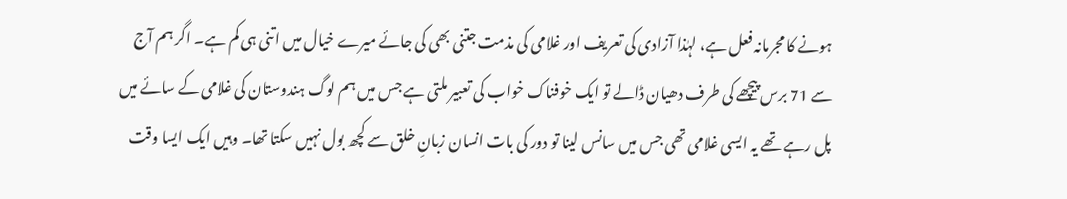ہونے کا مجرمانہ فعل ہے، لہٰذا آزادی کی تعریف اور غلامی کی مذمت جتنی بھی کی جائے میرے خیال میں اتنی ہی کم ہے۔ اگر ہم آج سے 71 برس پیچھے کی طرف دھیان ڈالے تو ایک خوفناک خواب کی تعبیر ملتی ہے جس میں ہم لوگ ہندوستان کی غلامی کے سائے میں پل رہے تھے یہ ایسی غلامی تھی جس میں سانس لینا تو دور کی بات انسان زبانِ خلق سے کچھ بول نہیں سکتا تھا۔ وہیں ایک ایسا وقت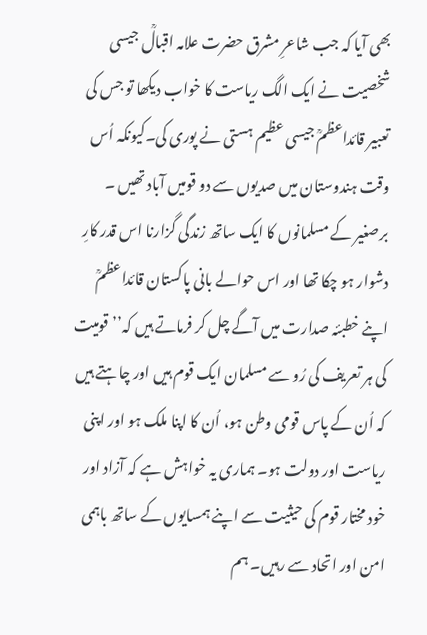بھی آیا کہ جب شاعرِ مشرق حضرت علامہ اقبالؒ جیسی شخصیت نے ایک الگ ریاست کا خواب دیکھا تو جس کی تعبیر قائداعظمؒ جیسی عظیم ہستی نے پوری کی۔کیونکہ اُس وقت ہندوستان میں صدیوں سے دو قومیں آباد تھیں ۔ برصغیر کے مسلمانوں کا ایک ساتھ زندگی گزارنا اس قدر کارِ دشوار ہو چکا تھا اور اس حوالے بانی پاکستان قائداعظمؒ اپنے خطبئہ صدارت میں آگے چل کر فرماتے ہیں کہ’’قومیت کی ہر تعریف کی رُو سے مسلمان ایک قوم ہیں اور چاہتے ہیں کہ اُن کے پاس قومی وطن ہو، اُن کا اپنا ملک ہو اور اپنی ریاست اور دولت ہو۔ ہماری یہ خواہش ہے کہ آزاد اور خود مختار قوم کی حیثیت سے اپنے ہمسایوں کے ساتھ باہمی امن اور اتحاد سے رہیں۔ ہم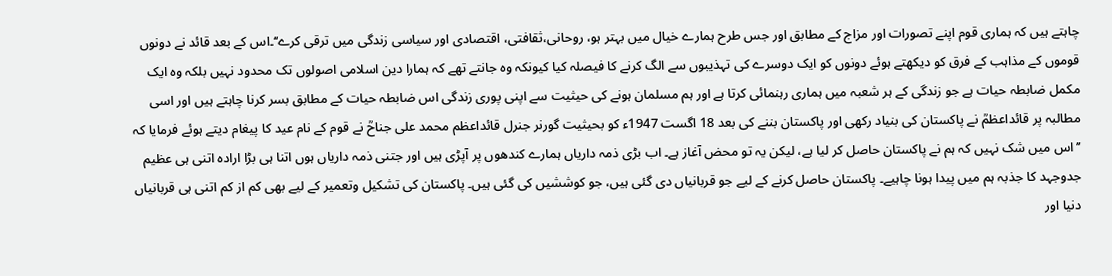چاہتے ہیں کہ ہماری قوم اپنے تصورات اور مزاج کے مطابق اور جس طرح ہمارے خیال میں بہتر ہو، روحانی،ثقافتی، اقتصادی اور سیاسی زندگی میں ترقی کرے‘‘۔اس کے بعد قائد نے دونوں قوموں کے مذاہب کے فرق کو دیکھتے ہوئے دونوں کو ایک دوسرے کی تہذیبوں سے الگ کرنے کا فیصلہ کیا کیونکہ وہ جانتے تھے کہ ہمارا دین اسلامی اصولوں تک محدود نہیں بلکہ وہ ایک مکمل ضابطہ حیات ہے جو زندگی کے ہر شعبہ میں ہماری رہنمائی کرتا ہے اور ہم مسلمان ہونے کی حیثیت سے اپنی پوری زندگی اس ضابطہ حیات کے مطابق بسر کرنا چاہتے ہیں اور اسی مطالبہ پر قائداعظمؒ نے پاکستان کی بنیاد رکھی اور پاکستان بننے کی بعد 18 اگست 1947ء کو بحیثیت گورنر جنرل قائداعظم محمد علی جناحؒ نے قوم کے نام عید کا پیغام دیتے ہوئے فرمایا کہ ’’اس میں شک نہیں کہ ہم نے پاکستان حاصل کر لیا ہے، لیکن یہ تو محض آغاز ہے۔ اب بڑی ذمہ داریاں ہمارے کندھوں پر آپڑی ہیں اور جتنی ذمہ داریاں ہوں اتنا ہی بڑا ارادہ اتنی ہی عظیم جدوجہد کا جذبہ ہم میں پیدا ہونا چاہیے۔ پاکستان حاصل کرنے کے لیے جو قربانیاں دی گئی ہیں، جو کوششیں کی گئی ہیں۔ پاکستان کی تشکیل وتعمیر کے لیے بھی کم از کم اتنی ہی قربانیاں دنیا اور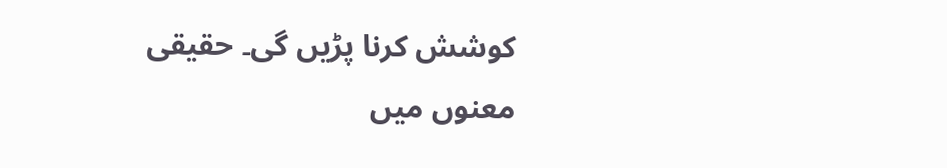کوشش کرنا پڑیں گی۔ حقیقی معنوں میں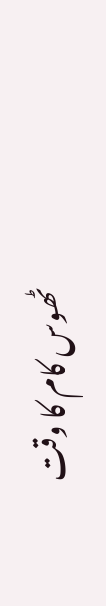ٹھوس کام کا وقت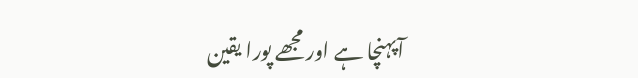آپہنچا ہے اور مجھے پورا یقین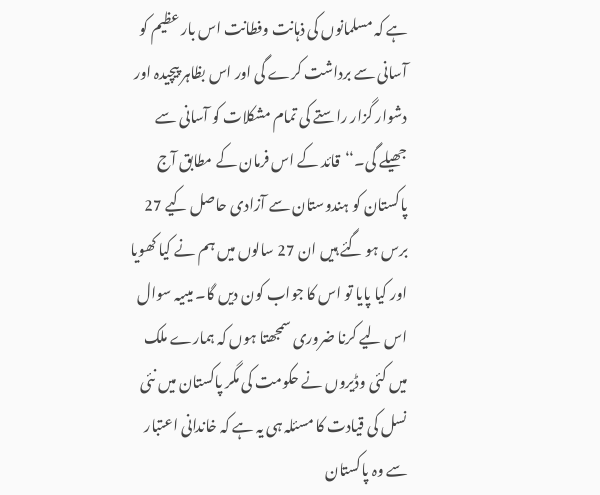ہے کہ مسلمانوں کی ذہانت وفطانت اس بار عظیم کو آسانی سے برداشت کرے گی اور اس بظاہر پیچیدہ اور دشوار گزار راستے کی تمام مشکلات کو آسانی سے جھیلے گی۔‘‘قائد کے اس فرمان کے مطابق آج پاکستان کو ہندوستان سے آزادی حاصل کیے 27 برس ہو گئے ہیں ان 27 سالوں میں ہم نے کیا کھویا اور کیا پایا تو اس کا جواب کون دیں گا۔ میںیہ سوال اس لیے کرنا ضروری سمجھتا ہوں کہ ہمارے ملک میں کئی وڈیروں نے حکومت کی مگر پاکستان میں نئی نسل کی قیادت کا مسئلہ ہی یہ ہے کہ خاندانی اعتبار سے وہ پاکستان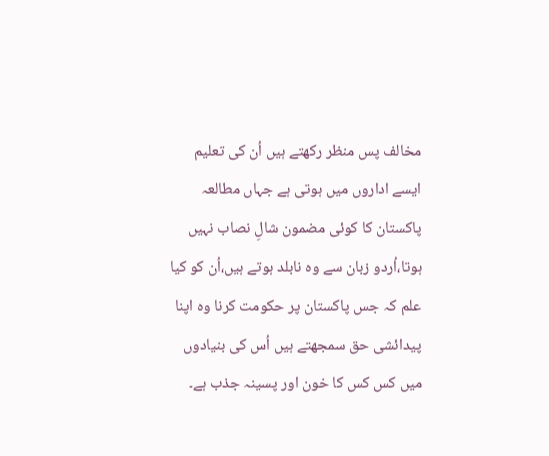مخالف پس منظر رکھتے ہیں اُن کی تعلیم ایسے اداروں میں ہوتی ہے جہاں مطالعہ پاکستان کا کوئی مضمون شالِ نصاب نہیں ہوتا،اُردو زبان سے وہ نابلد ہوتے ہیں،اُن کو کیا علم کہ جس پاکستان پر حکومت کرنا وہ اپنا پیدائشی حق سمجھتے ہیں اُس کی بنیادوں میں کس کس کا خون اور پسینہ جذب ہے۔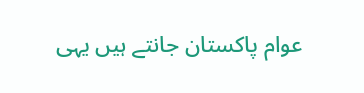عوام پاکستان جانتے ہیں یہی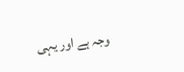وجہ ہے اور یہی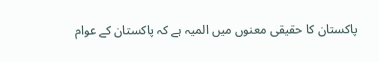پاکستان کا حقیقی معنوں میں المیہ ہے کہ پاکستان کے عوام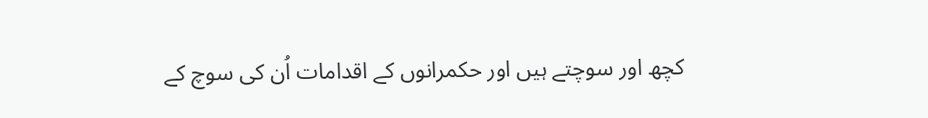کچھ اور سوچتے ہیں اور حکمرانوں کے اقدامات اُن کی سوچ کے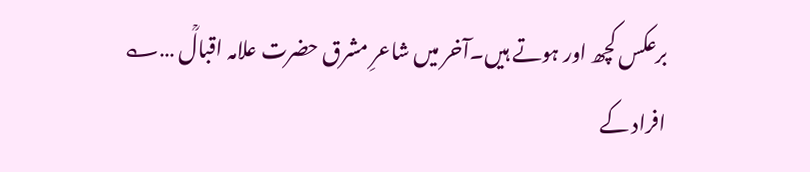برعکس کچھ اور ہوتے ہیں۔آخر میں شاعرِ مشرق حضرت علامہ اقبالؒ …؎
افراد کے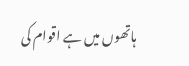ہاتھوں میں ہے اقوام کی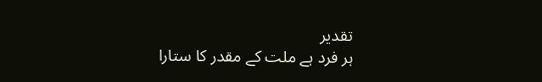تقدیر
ہر فرد ہے ملت کے مقدر کا ستارا